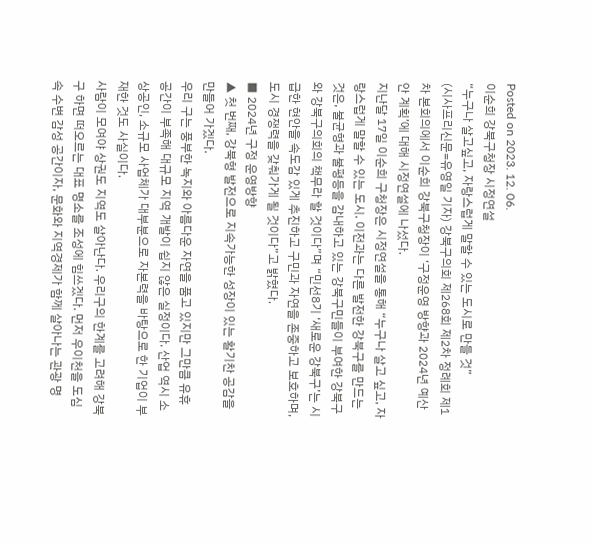Posted on 2023. 12. 06.
이순희 강북구청장 시정연설
“누구나 살고싶고, 자랑스럽게 말할 수 있는 도시로 만들 것”
(시사프리신문=유영일 기자) 강북구의회 제268회 제2차 정례회 제1차 본회의에서 이순희 강북구청장이 ‘구정운영 방향과 2024년 예산안 계획’에 대해 시정연설에 나섰다.
지난달 17일 이순희 구청장은 시정연설을 통해 “누구나 살고 싶고, 자랑스럽게 말할 수 있는 도시. 이전과는 다른 발전한 강북구를 만드는 것은, 불균형과 불평등을 감내하고 있는 강북구민들이 부여한 강북구와 강북구의회의 책무라 할 것이다”며 “민선8기 ‘새로운 강북구’는 시급한 현안을 속도감 있게 추진하고 구민과 자연을 존중하고 보호하며, 도시 경쟁력을 갖춰가게 될 것이다”고 밝혔다.
■ 2024년 구정 운영방향
▲ 첫 번째, 강북형 발전으로 지속가능한 성장이 있는 활기찬 공감을 만들어 가겠다.
우리 구는 풍부한 녹지와 아름다운 자연을 품고 있지만 그만큼 유휴 공간이 부족해 대규모 지역 개발이 쉽지 않은 실정이다. 산업 역시 소상공인, 소규모 사업체가 대부분으로 자본력을 바탕으로 한 기업이 부재한 것도 사실이다.
사람이 모여야 상권도 지역도 살아난다. 우리구의 한계를 고려해 강북구 하면 떠오르는 대표 명소를 조성에 힘쓰겠다. 먼저 우이천을 도심 속 수변 감성 공간이자, 문화와 지역경제가 함께 살아나는 관광 명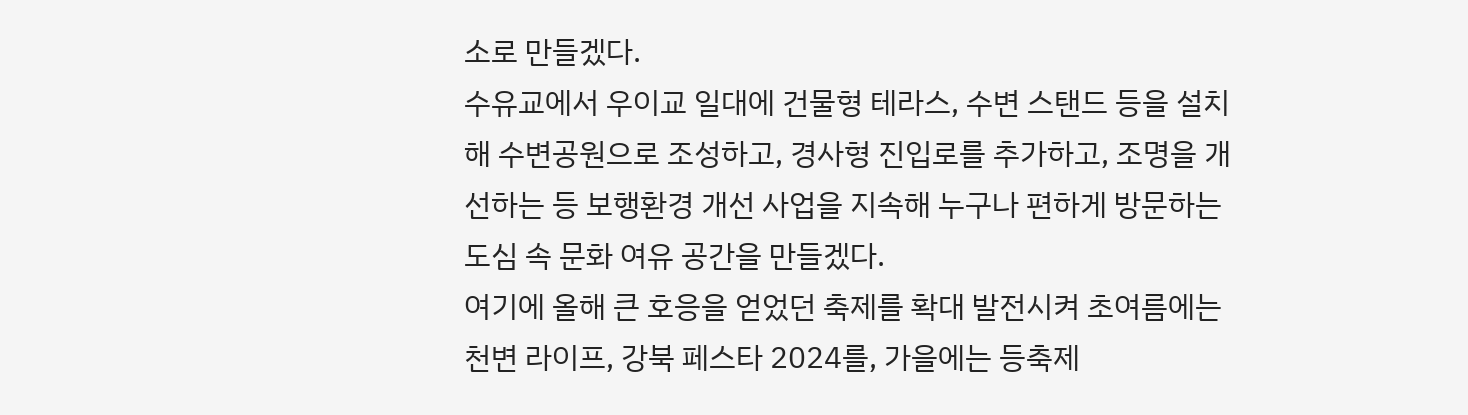소로 만들겠다.
수유교에서 우이교 일대에 건물형 테라스, 수변 스탠드 등을 설치해 수변공원으로 조성하고, 경사형 진입로를 추가하고, 조명을 개선하는 등 보행환경 개선 사업을 지속해 누구나 편하게 방문하는 도심 속 문화 여유 공간을 만들겠다.
여기에 올해 큰 호응을 얻었던 축제를 확대 발전시켜 초여름에는 천변 라이프, 강북 페스타 2024를, 가을에는 등축제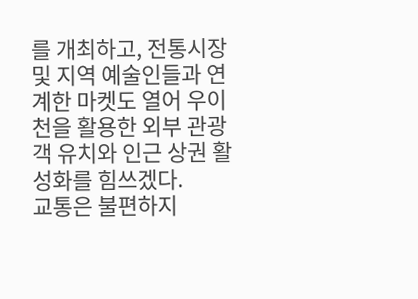를 개최하고, 전통시장 및 지역 예술인들과 연계한 마켓도 열어 우이천을 활용한 외부 관광객 유치와 인근 상권 활성화를 힘쓰겠다.
교통은 불편하지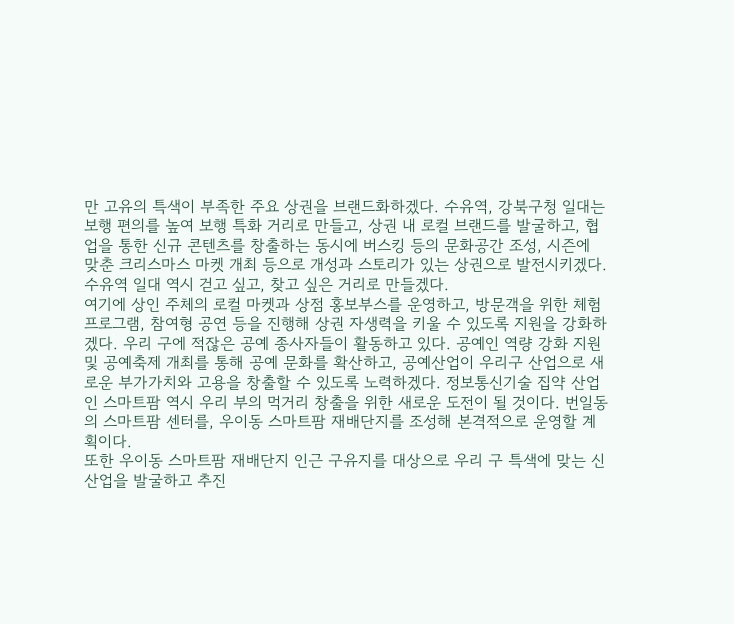만 고유의 특색이 부족한 주요 상권을 브랜드화하겠다. 수유역, 강북구청 일대는 보행 편의를 높여 보행 특화 거리로 만들고, 상권 내 로컬 브랜드를 발굴하고, 협업을 통한 신규 콘텐츠를 창출하는 동시에 버스킹 등의 문화공간 조성, 시즌에 맞춘 크리스마스 마켓 개최 등으로 개성과 스토리가 있는 상권으로 발전시키겠다. 수유역 일대 역시 걷고 싶고, 찾고 싶은 거리로 만들겠다.
여기에 상인 주체의 로컬 마켓과 상점 홍보부스를 운영하고, 방문객을 위한 체험 프로그램, 참여형 공연 등을 진행해 상권 자생력을 키울 수 있도록 지원을 강화하겠다. 우리 구에 적잖은 공예 종사자들이 활동하고 있다. 공예인 역량 강화 지원 및 공예축제 개최를 통해 공예 문화를 확산하고, 공예산업이 우리구 산업으로 새로운 부가가치와 고용을 창출할 수 있도록 노력하겠다. 정보통신기술 집약 산업인 스마트팜 역시 우리 부의 먹거리 창출을 위한 새로운 도전이 될 것이다. 번일동의 스마트팜 센터를, 우이동 스마트팜 재배단지를 조성해 본격적으로 운영할 계획이다.
또한 우이동 스마트팜 재배단지 인근 구유지를 대상으로 우리 구 특색에 맞는 신산업을 발굴하고 추진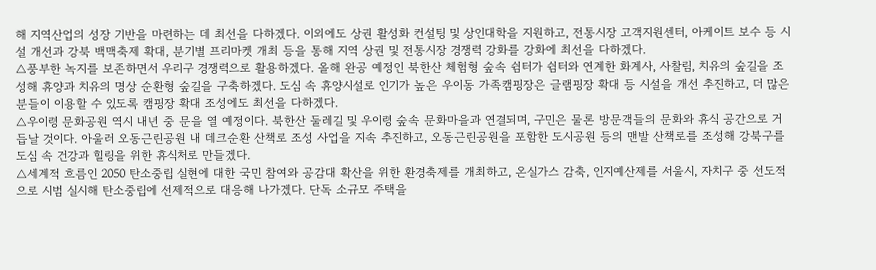해 지역산업의 성장 기반을 마련하는 데 최선을 다하겠다. 이외에도 상권 활성화 컨설팅 및 상인대학을 지원하고, 전통시장 고객지원센터, 아케이트 보수 등 시설 개선과 강북 백맥축제 확대, 분기별 프리마켓 개최 등을 통해 지역 상권 및 전통시장 경쟁력 강화를 강화에 최선을 다하겠다.
△풍부한 녹지를 보존하면서 우리구 경쟁력으로 활용하겠다. 올해 완공 예정인 북한산 체험형 숲속 쉼터가 쉼터와 연계한 화계사, 사찰림, 치유의 숲길을 조성해 휴양과 치유의 명상 순환형 숲길을 구축하겠다. 도심 속 휴양시설로 인기가 높은 우이동 가족캠핑장은 글램핑장 확대 등 시설을 개선 추진하고, 더 많은 분들이 이용할 수 있도록 캠핑장 확대 조성에도 최선을 다하겠다.
△우이령 문화공원 역시 내년 중 문을 열 예정이다. 북한산 둘레길 및 우이령 숲속 문화마을과 연결되며, 구민은 물론 방문객들의 문화와 휴식 공간으로 거듭날 것이다. 아울러 오동근린공원 내 데크순환 산책로 조성 사업을 지속 추진하고, 오동근린공원을 포함한 도시공원 등의 맨발 산책로를 조성해 강북구를 도심 속 건강과 힐링을 위한 휴식처로 만들겠다.
△세계적 흐름인 2050 탄소중립 실현에 대한 국민 참여와 공감대 확산을 위한 환경축제를 개최하고, 온실가스 감축, 인지예산제를 서울시, 자치구 중 선도적으로 시범 실시해 탄소중립에 선제적으로 대응해 나가겠다. 단독 소규모 주택을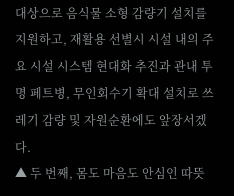대상으로 음식물 소형 감량기 설치를 지원하고, 재활용 선별시 시설 내의 주요 시설 시스템 현대화 추진과 관내 투명 페트병, 무인회수기 확대 설치로 쓰레기 감량 및 자원순환에도 앞장서겠다.
▲ 두 번째, 몸도 마음도 안심인 따뜻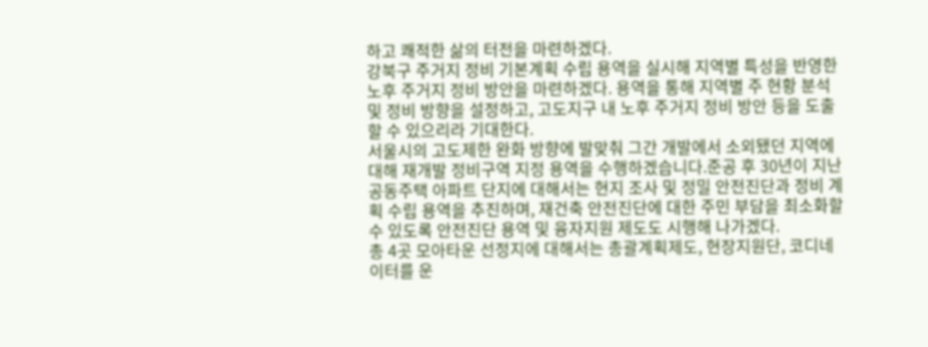하고 쾌적한 삶의 터전을 마련하겠다.
강북구 주거지 정비 기본계획 수립 용역을 실시해 지역별 특성을 반영한 노후 주거지 정비 방안을 마련하겠다. 용역을 통해 지역별 주 현황 분석 및 정비 방향을 설정하고, 고도지구 내 노후 주거지 정비 방안 등을 도출할 수 있으리라 기대한다.
서울시의 고도제한 완화 방향에 발맞춰 그간 개발에서 소외됐던 지역에 대해 재개발 정비구역 지정 용역을 수행하겠습니다.준공 후 30년이 지난 공동주택 아파트 단지에 대해서는 현지 조사 및 정밀 안전진단과 정비 계획 수립 용역을 추진하며, 재건축 안전진단에 대한 주민 부담을 최소화할 수 있도록 안전진단 용역 및 융자지원 제도도 시행해 나가겠다.
총 4곳 모아타운 선정지에 대해서는 총괄계획제도, 현장지원단, 코디네이터를 운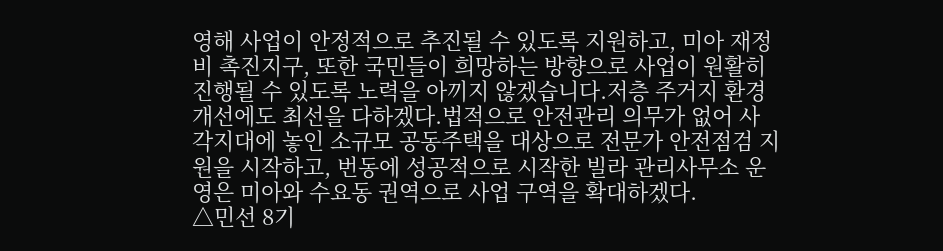영해 사업이 안정적으로 추진될 수 있도록 지원하고, 미아 재정비 촉진지구, 또한 국민들이 희망하는 방향으로 사업이 원활히 진행될 수 있도록 노력을 아끼지 않겠습니다.저층 주거지 환경 개선에도 최선을 다하겠다.법적으로 안전관리 의무가 없어 사각지대에 놓인 소규모 공동주택을 대상으로 전문가 안전점검 지원을 시작하고, 번동에 성공적으로 시작한 빌라 관리사무소 운영은 미아와 수요동 권역으로 사업 구역을 확대하겠다.
△민선 8기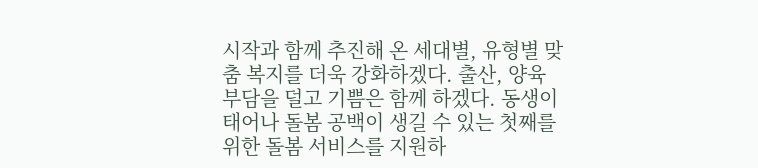시작과 함께 추진해 온 세대별, 유형별 맞춤 복지를 더욱 강화하겠다. 출산, 양육 부담을 덜고 기쁨은 함께 하겠다. 동생이 태어나 돌봄 공백이 생길 수 있는 첫째를 위한 돌봄 서비스를 지원하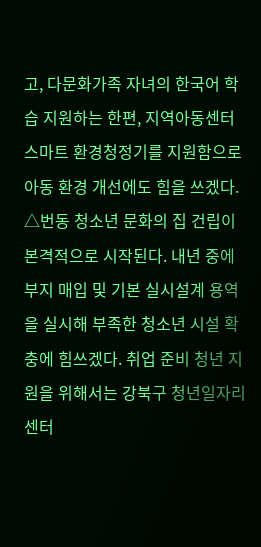고, 다문화가족 자녀의 한국어 학습 지원하는 한편, 지역아동센터 스마트 환경청정기를 지원함으로 아동 환경 개선에도 힘을 쓰겠다.
△번동 청소년 문화의 집 건립이 본격적으로 시작된다. 내년 중에 부지 매입 및 기본 실시설계 용역을 실시해 부족한 청소년 시설 확충에 힘쓰겠다. 취업 준비 청년 지원을 위해서는 강북구 청년일자리센터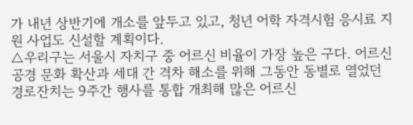가 내년 상반기에 개소를 앞두고 있고, 청년 어학 자격시험 응시료 지원 사업도 신설할 계획이다.
△우리구는 서울시 자치구 중 어르신 비율이 가장 높은 구다. 어르신 공경 문화 확산과 세대 간 격차 해소를 위해 그동안 동별로 열었던 경로잔치는 9주간 행사를 통합 개최해 많은 어르신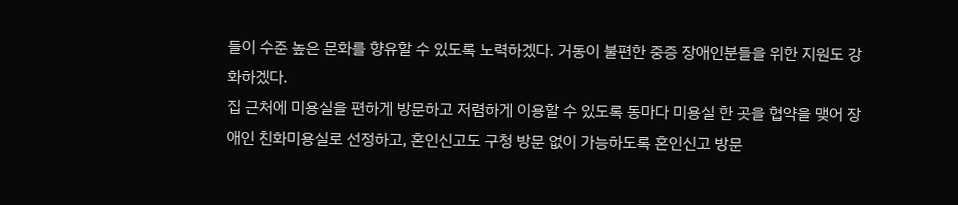들이 수준 높은 문화를 향유할 수 있도록 노력하겠다. 거동이 불편한 중증 장애인분들을 위한 지원도 강화하겠다.
집 근처에 미용실을 편하게 방문하고 저렴하게 이용할 수 있도록 동마다 미용실 한 곳을 협약을 맺어 장애인 친화미용실로 선정하고, 혼인신고도 구청 방문 없이 가능하도록 혼인신고 방문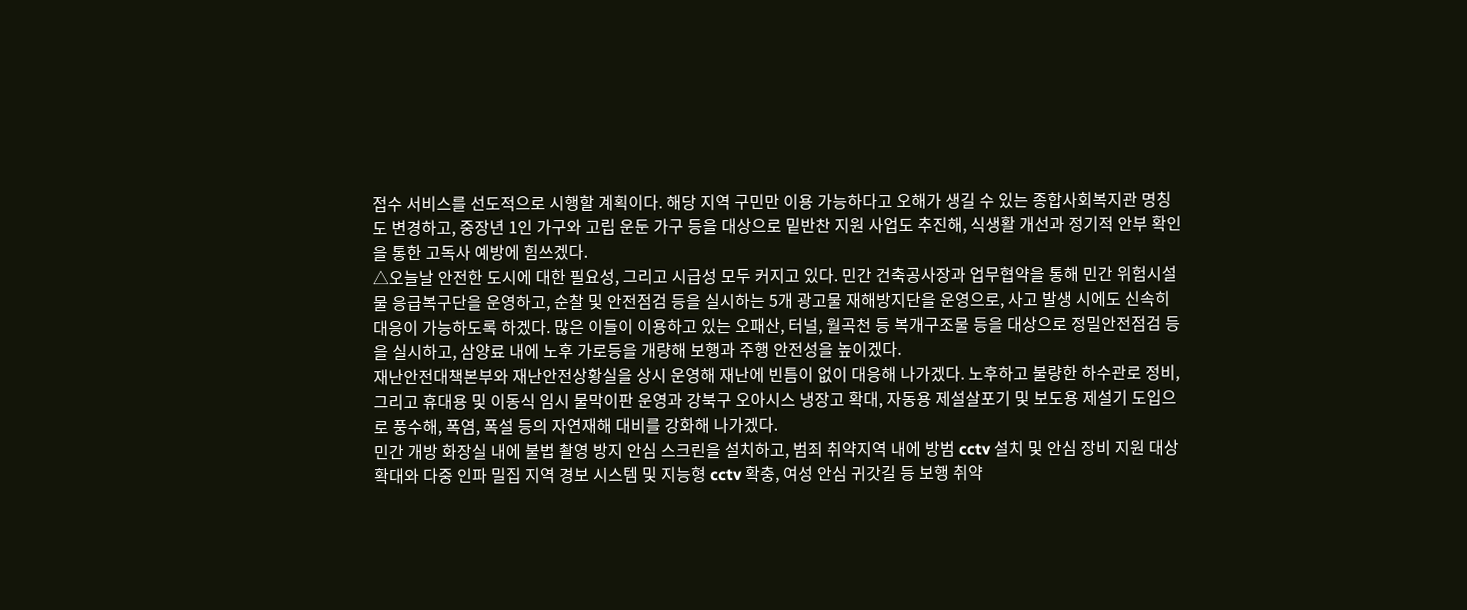접수 서비스를 선도적으로 시행할 계획이다. 해당 지역 구민만 이용 가능하다고 오해가 생길 수 있는 종합사회복지관 명칭도 변경하고, 중장년 1인 가구와 고립 운둔 가구 등을 대상으로 밑반찬 지원 사업도 추진해, 식생활 개선과 정기적 안부 확인을 통한 고독사 예방에 힘쓰겠다.
△오늘날 안전한 도시에 대한 필요성, 그리고 시급성 모두 커지고 있다. 민간 건축공사장과 업무협약을 통해 민간 위험시설물 응급복구단을 운영하고, 순찰 및 안전점검 등을 실시하는 5개 광고물 재해방지단을 운영으로, 사고 발생 시에도 신속히 대응이 가능하도록 하겠다. 많은 이들이 이용하고 있는 오패산, 터널, 월곡천 등 복개구조물 등을 대상으로 정밀안전점검 등을 실시하고, 삼양료 내에 노후 가로등을 개량해 보행과 주행 안전성을 높이겠다.
재난안전대책본부와 재난안전상황실을 상시 운영해 재난에 빈틈이 없이 대응해 나가겠다. 노후하고 불량한 하수관로 정비, 그리고 휴대용 및 이동식 임시 물막이판 운영과 강북구 오아시스 냉장고 확대, 자동용 제설살포기 및 보도용 제설기 도입으로 풍수해, 폭염, 폭설 등의 자연재해 대비를 강화해 나가겠다.
민간 개방 화장실 내에 불법 촬영 방지 안심 스크린을 설치하고, 범죄 취약지역 내에 방범 cctv 설치 및 안심 장비 지원 대상 확대와 다중 인파 밀집 지역 경보 시스템 및 지능형 cctv 확충, 여성 안심 귀갓길 등 보행 취약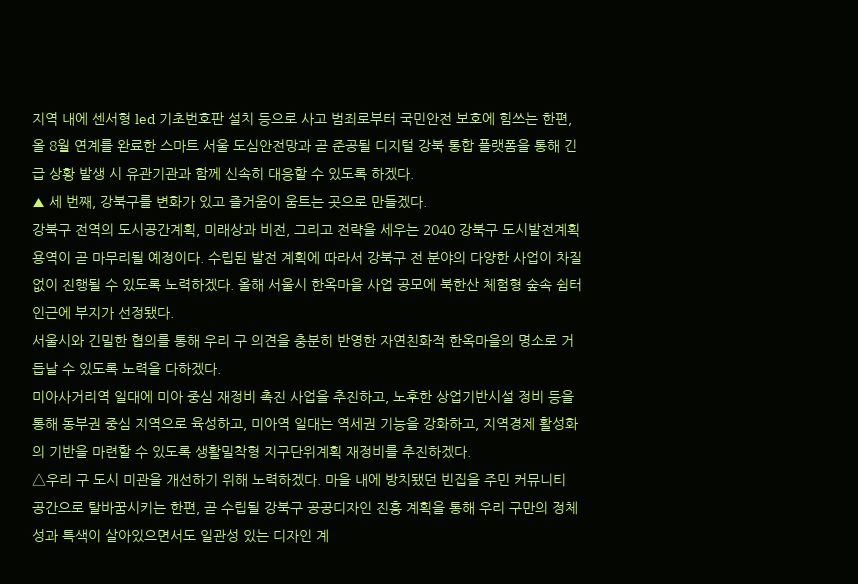지역 내에 센서형 led 기초번호판 설치 등으로 사고 범죄로부터 국민안전 보호에 힘쓰는 한편, 올 8월 연계를 완료한 스마트 서울 도심안전망과 곧 준공될 디지털 강북 통합 플랫폼을 통해 긴급 상황 발생 시 유관기관과 함께 신속히 대응할 수 있도록 하겠다.
▲ 세 번째, 강북구를 변화가 있고 즐거움이 움트는 곳으로 만들겠다.
강북구 전역의 도시공간계획, 미래상과 비전, 그리고 전략을 세우는 2040 강북구 도시발전계획 용역이 곧 마무리될 예정이다. 수립된 발전 계획에 따라서 강북구 전 분야의 다양한 사업이 차질없이 진행될 수 있도록 노력하겠다. 올해 서울시 한옥마을 사업 공모에 북한산 체험형 숲속 쉼터 인근에 부지가 선정됐다.
서울시와 긴밀한 협의를 통해 우리 구 의견을 충분히 반영한 자연친화적 한옥마을의 명소로 거듭날 수 있도록 노력을 다하겠다.
미아사거리역 일대에 미아 중심 재정비 촉진 사업을 추진하고, 노후한 상업기반시설 정비 등을 통해 동부권 중심 지역으로 육성하고, 미아역 일대는 역세권 기능을 강화하고, 지역경제 활성화의 기반을 마련할 수 있도록 생활밀착형 지구단위계획 재정비를 추진하겠다.
△우리 구 도시 미관을 개선하기 위해 노력하겠다. 마을 내에 방치됐던 빈집을 주민 커뮤니티 공간으로 탈바꿈시키는 한편, 곧 수립될 강북구 공공디자인 진흥 계획을 통해 우리 구만의 정체성과 특색이 살아있으면서도 일관성 있는 디자인 계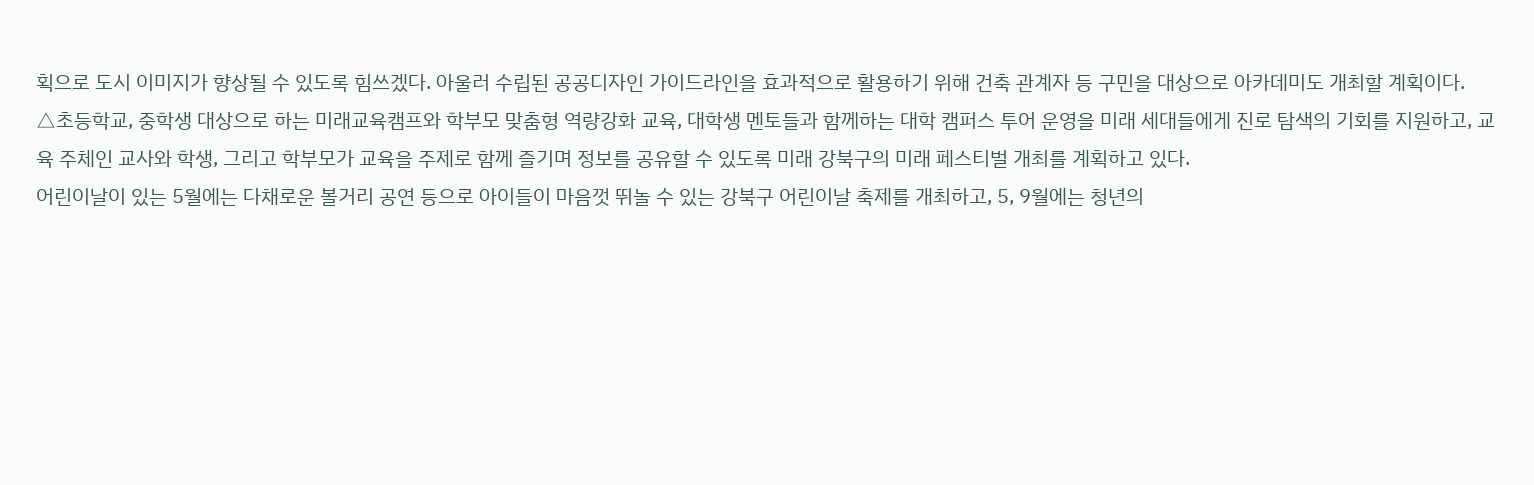획으로 도시 이미지가 향상될 수 있도록 힘쓰겠다. 아울러 수립된 공공디자인 가이드라인을 효과적으로 활용하기 위해 건축 관계자 등 구민을 대상으로 아카데미도 개최할 계획이다.
△초등학교, 중학생 대상으로 하는 미래교육캠프와 학부모 맞춤형 역량강화 교육, 대학생 멘토들과 함께하는 대학 캠퍼스 투어 운영을 미래 세대들에게 진로 탐색의 기회를 지원하고, 교육 주체인 교사와 학생, 그리고 학부모가 교육을 주제로 함께 즐기며 정보를 공유할 수 있도록 미래 강북구의 미래 페스티벌 개최를 계획하고 있다.
어린이날이 있는 5월에는 다채로운 볼거리 공연 등으로 아이들이 마음껏 뛰놀 수 있는 강북구 어린이날 축제를 개최하고, 5, 9월에는 청년의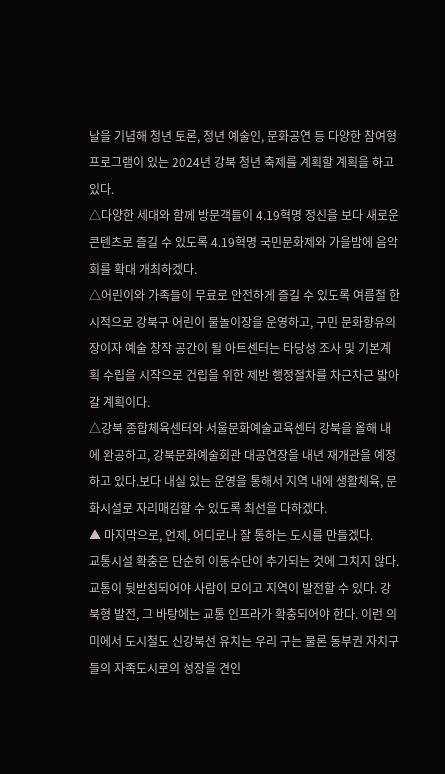날을 기념해 청년 토론, 청년 예술인, 문화공연 등 다양한 참여형 프로그램이 있는 2024년 강북 청년 축제를 계획할 계획을 하고 있다.
△다양한 세대와 함께 방문객들이 4.19혁명 정신을 보다 새로운 콘텐츠로 즐길 수 있도록 4.19혁명 국민문화제와 가을밤에 음악회를 확대 개최하겠다.
△어린이와 가족들이 무료로 안전하게 즐길 수 있도록 여름철 한시적으로 강북구 어린이 물놀이장을 운영하고, 구민 문화향유의 장이자 예술 창작 공간이 될 아트센터는 타당성 조사 및 기본계획 수립을 시작으로 건립을 위한 제반 행정절차를 차근차근 밟아갈 계획이다.
△강북 종합체육센터와 서울문화예술교육센터 강북을 올해 내에 완공하고, 강북문화예술회관 대공연장을 내년 재개관을 예정하고 있다.보다 내실 있는 운영을 통해서 지역 내에 생활체육, 문화시설로 자리매김할 수 있도록 최선을 다하겠다.
▲ 마지막으로, 언제, 어디로나 잘 통하는 도시를 만들겠다.
교통시설 확충은 단순히 이동수단이 추가되는 것에 그치지 않다. 교통이 뒷받침되어야 사람이 모이고 지역이 발전할 수 있다. 강북형 발전, 그 바탕에는 교통 인프라가 확충되어야 한다. 이런 의미에서 도시철도 신강북선 유치는 우리 구는 물론 동부권 자치구들의 자족도시로의 성장을 견인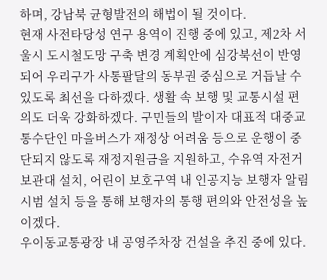하며, 강남북 균형발전의 해법이 될 것이다.
현재 사전타당성 연구 용역이 진행 중에 있고, 제2차 서울시 도시철도망 구축 변경 계획안에 심강북선이 반영되어 우리구가 사통팔달의 동부권 중심으로 거듭날 수 있도록 최선을 다하겠다. 생활 속 보행 및 교통시설 편의도 더욱 강화하겠다. 구민들의 발이자 대표적 대중교통수단인 마을버스가 재정상 어려움 등으로 운행이 중단되지 않도록 재정지원금을 지원하고, 수유역 자전거 보관대 설치, 어린이 보호구역 내 인공지능 보행자 알림 시범 설치 등을 통해 보행자의 통행 편의와 안전성을 높이겠다.
우이동교통광장 내 공영주차장 건설을 추진 중에 있다.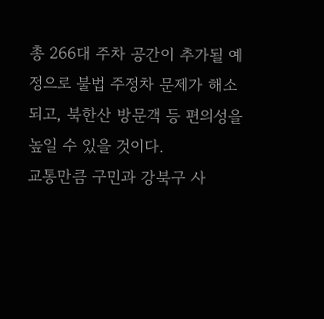총 266대 주차 공간이 추가될 예정으로 불법 주정차 문제가 해소되고, 북한산 방문객 등 편의성을 높일 수 있을 것이다.
교통만큼 구민과 강북구 사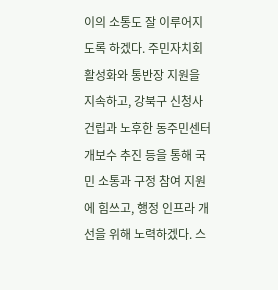이의 소통도 잘 이루어지도록 하겠다. 주민자치회 활성화와 통반장 지원을 지속하고, 강북구 신청사 건립과 노후한 동주민센터 개보수 추진 등을 통해 국민 소통과 구정 참여 지원에 힘쓰고, 행정 인프라 개선을 위해 노력하겠다. 스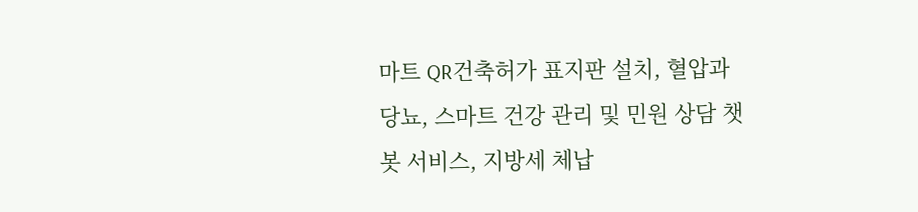마트 QR건축허가 표지판 설치, 혈압과 당뇨, 스마트 건강 관리 및 민원 상담 챗봇 서비스, 지방세 체납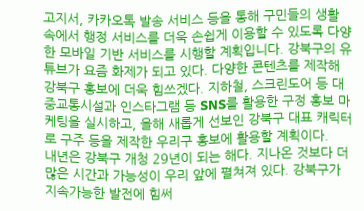고지서, 카카오톡 발송 서비스 등을 통해 구민들의 생활 속에서 행정 서비스를 더욱 손쉽게 이용할 수 있도록 다양한 모바일 기반 서비스를 시행할 계획입니다. 강북구의 유튜브가 요즘 화제가 되고 있다. 다양한 콘텐츠를 제작해 강북구 홍보에 더욱 힘쓰겠다. 지하철, 스크린도어 등 대중교통시설과 인스타그램 등 SNS를 활용한 구정 홍보 마케팅을 실시하고, 올해 새롭게 선보인 강북구 대표 캐릭터로 구주 등을 제작한 우리구 홍보에 활용할 계획이다.
내년은 강북구 개청 29년이 되는 해다. 지나온 것보다 더 많은 시간과 가능성이 우리 앞에 펼쳐져 있다. 강북구가 지속가능한 발전에 힘써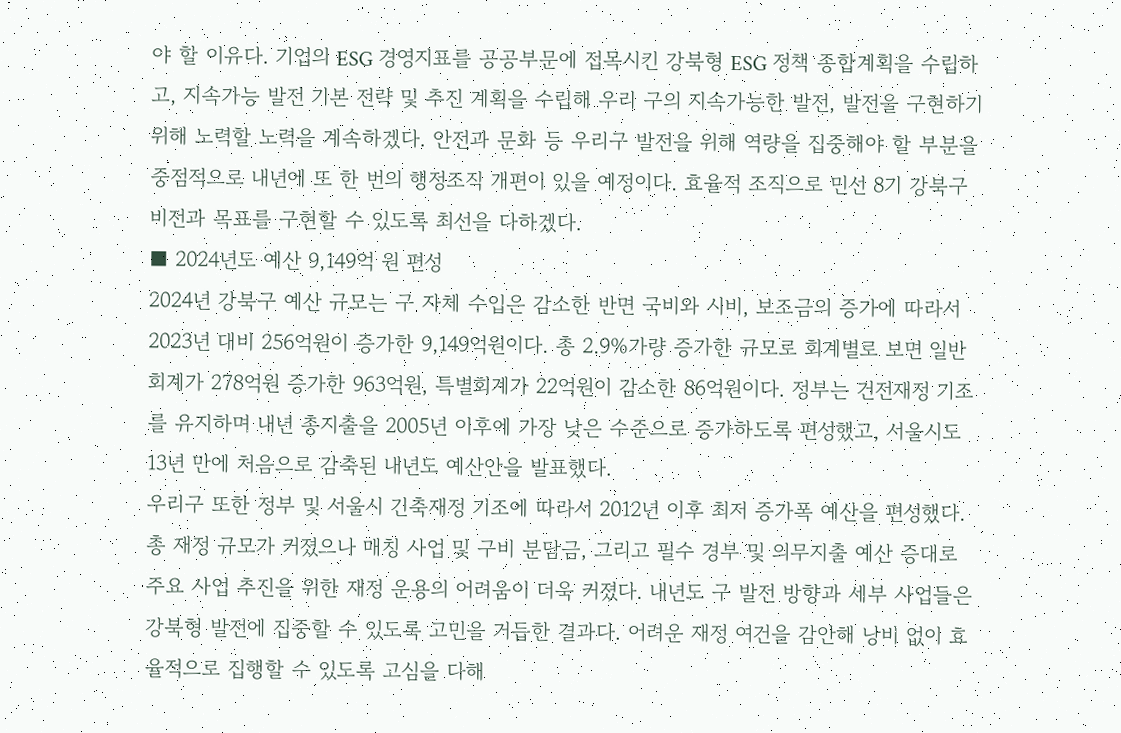야 할 이유다. 기업의 ESG 경영지표를 공공부문에 접목시킨 강북형 ESG 정책 종합계획을 수립하고, 지속가능 발전 기본 전략 및 추진 계획을 수립해 우리 구의 지속가능한 발전, 발전을 구현하기 위해 노력할 노력을 계속하겠다. 안전과 문화 등 우리구 발전을 위해 역량을 집중해야 할 부분을 중점적으로 내년에 또 한 번의 행정조직 개편이 있을 예정이다. 효율적 조직으로 민선 8기 강북구 비전과 목표를 구현할 수 있도록 최선을 다하겠다.
■ 2024년도 예산 9,149억 원 편성
2024년 강북구 예산 규모는 구 자체 수입은 감소한 반면 국비와 시비, 보조금의 증가에 따라서 2023년 대비 256억원이 증가한 9,149억원이다. 총 2.9%가량 증가한 규모로 회계별로 보면 일반회계가 278억원 증가한 963억원, 특별회계가 22억원이 감소한 86억원이다. 정부는 건전재정 기조를 유지하며 내년 총지출을 2005년 이후에 가장 낮은 수준으로 증가하도록 편성했고, 서울시도 13년 만에 처음으로 감축된 내년도 예산안을 발표했다.
우리구 또한 정부 및 서울시 긴축재정 기조에 따라서 2012년 이후 최저 증가폭 예산을 편성했다. 총 재정 규모가 커졌으나 매칭 사업 및 구비 분담금, 그리고 필수 경부 및 의무지출 예산 증대로 주요 사업 추진을 위한 재정 운용의 어려움이 더욱 커졌다. 내년도 구 발전 방향과 세부 사업들은 강북형 발전에 집중할 수 있도록 고민을 거듭한 결과다. 어려운 재정 여건을 감안해 낭비 없이 효율적으로 집행할 수 있도록 고심을 다해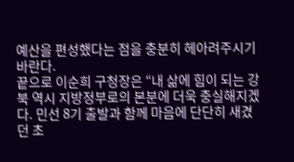예산을 편성했다는 점을 충분히 헤아려주시기 바란다.
끝으로 이순희 구청장은 “내 삶에 힘이 되는 강북 역시 지방정부로의 본분에 더욱 충실해지겠다. 민선 8기 출발과 함께 마음에 단단히 새겼던 초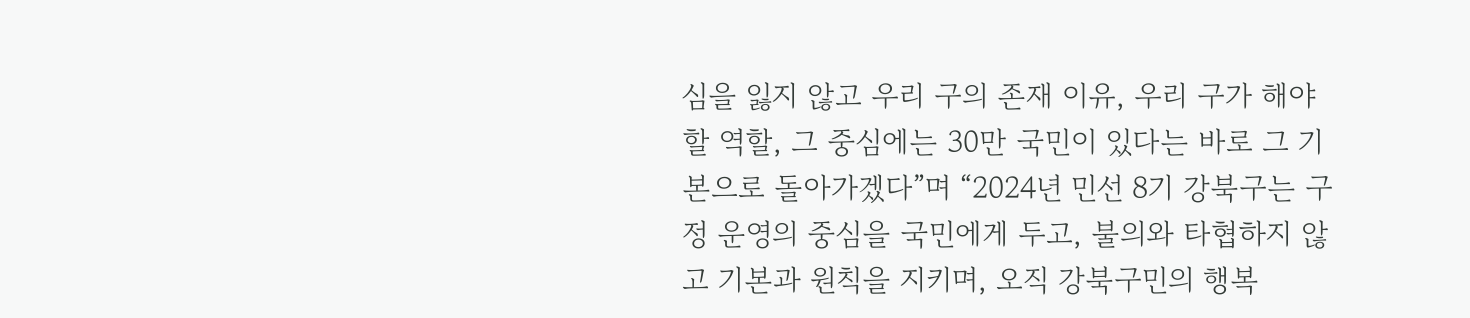심을 잃지 않고 우리 구의 존재 이유, 우리 구가 해야 할 역할, 그 중심에는 30만 국민이 있다는 바로 그 기본으로 돌아가겠다”며 “2024년 민선 8기 강북구는 구정 운영의 중심을 국민에게 두고, 불의와 타협하지 않고 기본과 원칙을 지키며, 오직 강북구민의 행복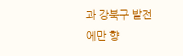과 강북구 발전에만 향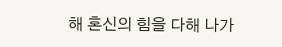해 혼신의 힘을 다해 나가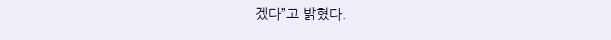겠다”고 밝혔다.